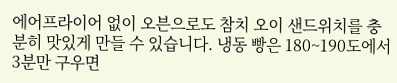에어프라이어 없이 오븐으로도 참치 오이 샌드위치를 충분히 맛있게 만들 수 있습니다. 냉동 빵은 180~190도에서 3분만 구우면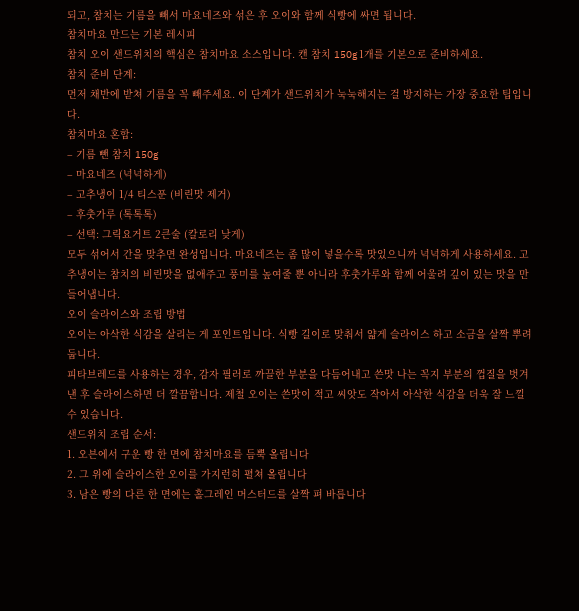되고, 참치는 기름을 빼서 마요네즈와 섞은 후 오이와 함께 식빵에 싸면 됩니다.
참치마요 만드는 기본 레시피
참치 오이 샌드위치의 핵심은 참치마요 소스입니다. 캔 참치 150g 1개를 기본으로 준비하세요.
참치 준비 단계:
먼저 채반에 받쳐 기름을 꼭 빼주세요. 이 단계가 샌드위치가 눅눅해지는 걸 방지하는 가장 중요한 팁입니다.
참치마요 혼합:
– 기름 뺀 참치 150g
– 마요네즈 (넉넉하게)
– 고추냉이 1/4 티스푼 (비린맛 제거)
– 후춧가루 (톡톡톡)
– 선택: 그릭요거트 2큰술 (칼로리 낮게)
모두 섞어서 간을 맞추면 완성입니다. 마요네즈는 좀 많이 넣을수록 맛있으니까 넉넉하게 사용하세요. 고추냉이는 참치의 비린맛을 없애주고 풍미를 높여줄 뿐 아니라 후춧가루와 함께 어울려 깊이 있는 맛을 만들어냅니다.
오이 슬라이스와 조립 방법
오이는 아삭한 식감을 살리는 게 포인트입니다. 식빵 길이로 맞춰서 얇게 슬라이스 하고 소금을 살짝 뿌려둡니다.
피타브레드를 사용하는 경우, 감자 필러로 까끌한 부분을 다듬어내고 쓴맛 나는 꼭지 부분의 껍질을 벗겨낸 후 슬라이스하면 더 깔끔합니다. 제철 오이는 쓴맛이 적고 씨앗도 작아서 아삭한 식감을 더욱 잘 느낄 수 있습니다.
샌드위치 조립 순서:
1. 오븐에서 구운 빵 한 면에 참치마요를 듬뿍 올립니다
2. 그 위에 슬라이스한 오이를 가지런히 펼쳐 올립니다
3. 남은 빵의 다른 한 면에는 홀그레인 머스터드를 살짝 펴 바릅니다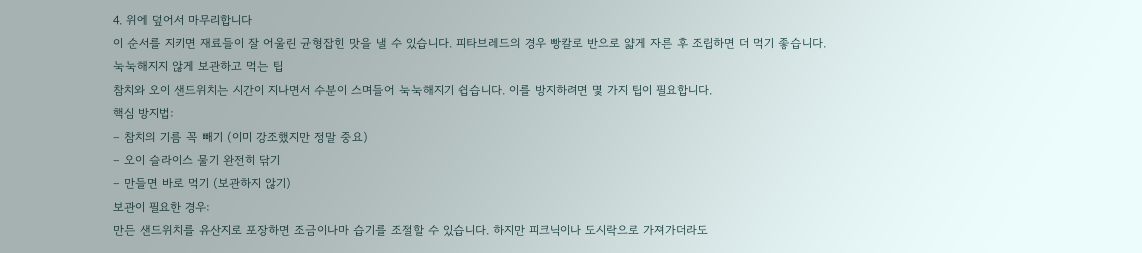4. 위에 덮어서 마무리합니다
이 순서를 지키면 재료들이 잘 어울린 균형잡힌 맛을 낼 수 있습니다. 피타브레드의 경우 빵칼로 반으로 얇게 자른 후 조립하면 더 먹기 좋습니다.
눅눅해지지 않게 보관하고 먹는 팁
참치와 오이 샌드위치는 시간이 지나면서 수분이 스며들어 눅눅해지기 쉽습니다. 이를 방지하려면 몇 가지 팁이 필요합니다.
핵심 방지법:
– 참치의 기름 꼭 빼기 (이미 강조했지만 정말 중요)
– 오이 슬라이스 물기 완전히 닦기
– 만들면 바로 먹기 (보관하지 않기)
보관이 필요한 경우:
만든 샌드위치를 유산지로 포장하면 조금이나마 습기를 조절할 수 있습니다. 하지만 피크닉이나 도시락으로 가져가더라도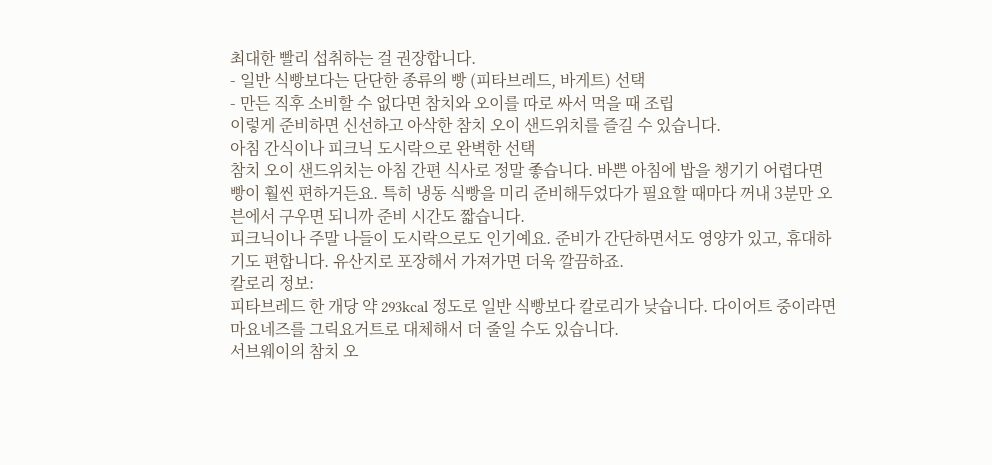최대한 빨리 섭취하는 걸 권장합니다.
- 일반 식빵보다는 단단한 종류의 빵 (피타브레드, 바게트) 선택
- 만든 직후 소비할 수 없다면 참치와 오이를 따로 싸서 먹을 때 조립
이렇게 준비하면 신선하고 아삭한 참치 오이 샌드위치를 즐길 수 있습니다.
아침 간식이나 피크닉 도시락으로 완벽한 선택
참치 오이 샌드위치는 아침 간편 식사로 정말 좋습니다. 바쁜 아침에 밥을 챙기기 어렵다면 빵이 훨씬 편하거든요. 특히 냉동 식빵을 미리 준비해두었다가 필요할 때마다 꺼내 3분만 오븐에서 구우면 되니까 준비 시간도 짧습니다.
피크닉이나 주말 나들이 도시락으로도 인기예요. 준비가 간단하면서도 영양가 있고, 휴대하기도 편합니다. 유산지로 포장해서 가져가면 더욱 깔끔하죠.
칼로리 정보:
피타브레드 한 개당 약 293kcal 정도로 일반 식빵보다 칼로리가 낮습니다. 다이어트 중이라면 마요네즈를 그릭요거트로 대체해서 더 줄일 수도 있습니다.
서브웨이의 참치 오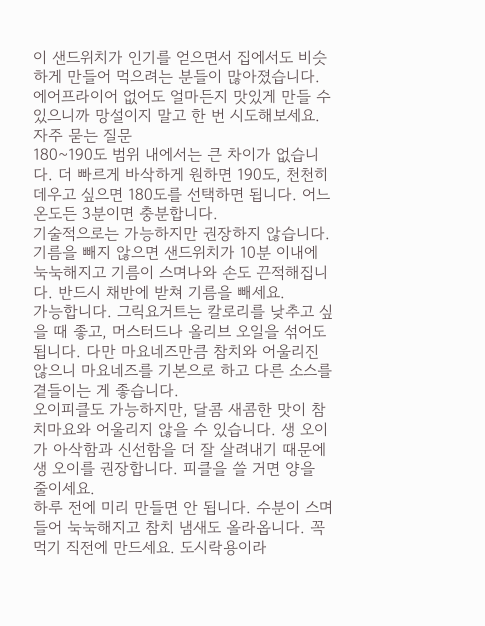이 샌드위치가 인기를 얻으면서 집에서도 비슷하게 만들어 먹으려는 분들이 많아졌습니다. 에어프라이어 없어도 얼마든지 맛있게 만들 수 있으니까 망설이지 말고 한 번 시도해보세요.
자주 묻는 질문
180~190도 범위 내에서는 큰 차이가 없습니다. 더 빠르게 바삭하게 원하면 190도, 천천히 데우고 싶으면 180도를 선택하면 됩니다. 어느 온도든 3분이면 충분합니다.
기술적으로는 가능하지만 권장하지 않습니다. 기름을 빼지 않으면 샌드위치가 10분 이내에 눅눅해지고 기름이 스며나와 손도 끈적해집니다. 반드시 채반에 받쳐 기름을 빼세요.
가능합니다. 그릭요거트는 칼로리를 낮추고 싶을 때 좋고, 머스터드나 올리브 오일을 섞어도 됩니다. 다만 마요네즈만큼 참치와 어울리진 않으니 마요네즈를 기본으로 하고 다른 소스를 곁들이는 게 좋습니다.
오이피클도 가능하지만, 달콤 새콤한 맛이 참치마요와 어울리지 않을 수 있습니다. 생 오이가 아삭함과 신선함을 더 잘 살려내기 때문에 생 오이를 권장합니다. 피클을 쓸 거면 양을 줄이세요.
하루 전에 미리 만들면 안 됩니다. 수분이 스며들어 눅눅해지고 참치 냄새도 올라옵니다. 꼭 먹기 직전에 만드세요. 도시락용이라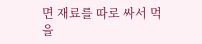면 재료를 따로 싸서 먹을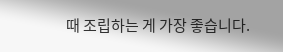때 조립하는 게 가장 좋습니다.